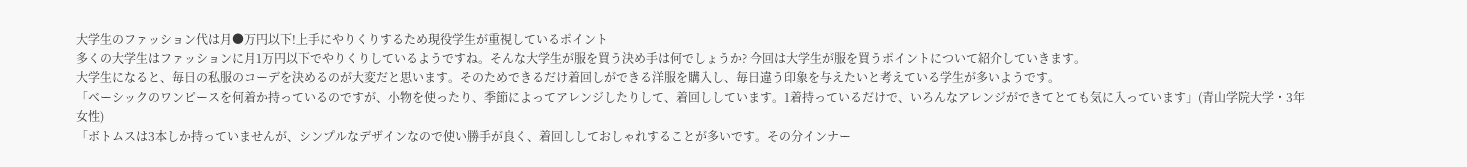大学生のファッション代は月●万円以下!上手にやりくりするため現役学生が重視しているポイント
多くの大学生はファッションに月1万円以下でやりくりしているようですね。そんな大学生が服を買う決め手は何でしょうか? 今回は大学生が服を買うポイントについて紹介していきます。
大学生になると、毎日の私服のコーデを決めるのが大変だと思います。そのためできるだけ着回しができる洋服を購入し、毎日違う印象を与えたいと考えている学生が多いようです。
「ベーシックのワンピースを何着か持っているのですが、小物を使ったり、季節によってアレンジしたりして、着回ししています。1着持っているだけで、いろんなアレンジができてとても気に入っています」(青山学院大学・3年女性)
「ボトムスは3本しか持っていませんが、シンプルなデザインなので使い勝手が良く、着回ししておしゃれすることが多いです。その分インナー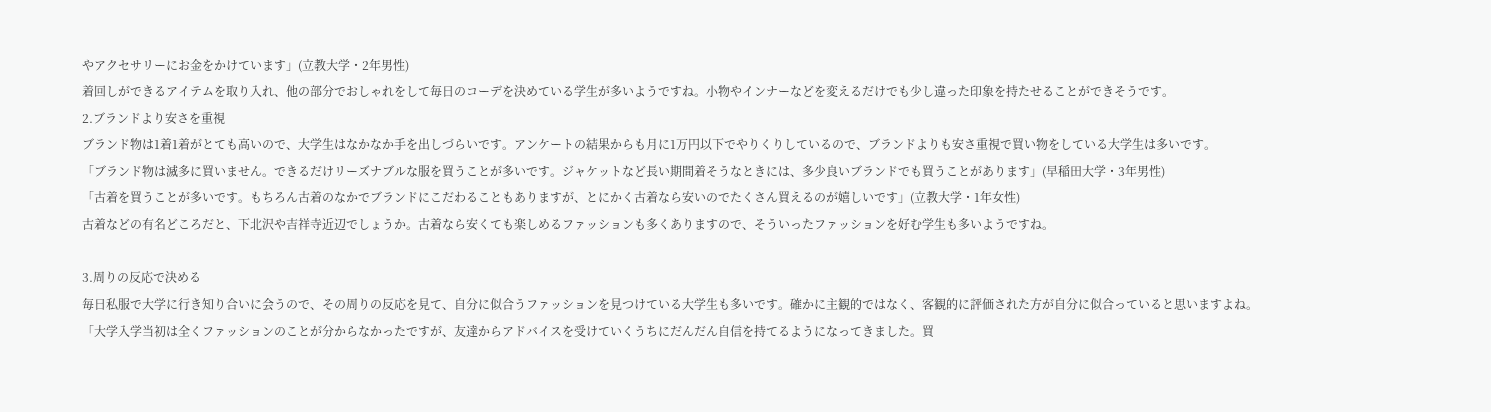やアクセサリーにお金をかけています」(立教大学・2年男性)
着回しができるアイテムを取り入れ、他の部分でおしゃれをして毎日のコーデを決めている学生が多いようですね。小物やインナーなどを変えるだけでも少し違った印象を持たせることができそうです。
2.ブランドより安さを重視
ブランド物は1着1着がとても高いので、大学生はなかなか手を出しづらいです。アンケートの結果からも月に1万円以下でやりくりしているので、ブランドよりも安さ重視で買い物をしている大学生は多いです。
「ブランド物は滅多に買いません。できるだけリーズナブルな服を買うことが多いです。ジャケットなど長い期間着そうなときには、多少良いブランドでも買うことがあります」(早稲田大学・3年男性)
「古着を買うことが多いです。もちろん古着のなかでブランドにこだわることもありますが、とにかく古着なら安いのでたくさん買えるのが嬉しいです」(立教大学・1年女性)
古着などの有名どころだと、下北沢や吉祥寺近辺でしょうか。古着なら安くても楽しめるファッションも多くありますので、そういったファッションを好む学生も多いようですね。

3.周りの反応で決める
毎日私服で大学に行き知り合いに会うので、その周りの反応を見て、自分に似合うファッションを見つけている大学生も多いです。確かに主観的ではなく、客観的に評価された方が自分に似合っていると思いますよね。
「大学入学当初は全くファッションのことが分からなかったですが、友達からアドバイスを受けていくうちにだんだん自信を持てるようになってきました。買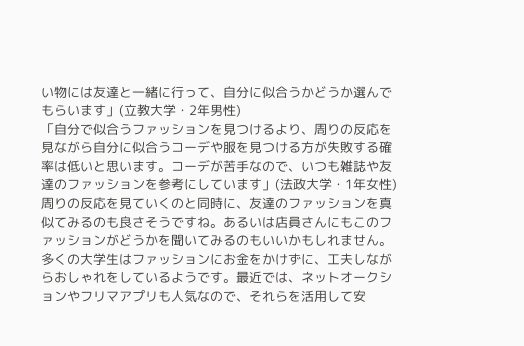い物には友達と一緒に行って、自分に似合うかどうか選んでもらいます」(立教大学・2年男性)
「自分で似合うファッションを見つけるより、周りの反応を見ながら自分に似合うコーデや服を見つける方が失敗する確率は低いと思います。コーデが苦手なので、いつも雑誌や友達のファッションを参考にしています」(法政大学・1年女性)
周りの反応を見ていくのと同時に、友達のファッションを真似てみるのも良さそうですね。あるいは店員さんにもこのファッションがどうかを聞いてみるのもいいかもしれません。
多くの大学生はファッションにお金をかけずに、工夫しながらおしゃれをしているようです。最近では、ネットオークションやフリマアプリも人気なので、それらを活用して安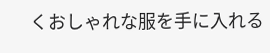くおしゃれな服を手に入れる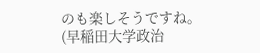のも楽しそうですね。
(早稲田大学政治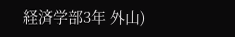経済学部3年 外山)